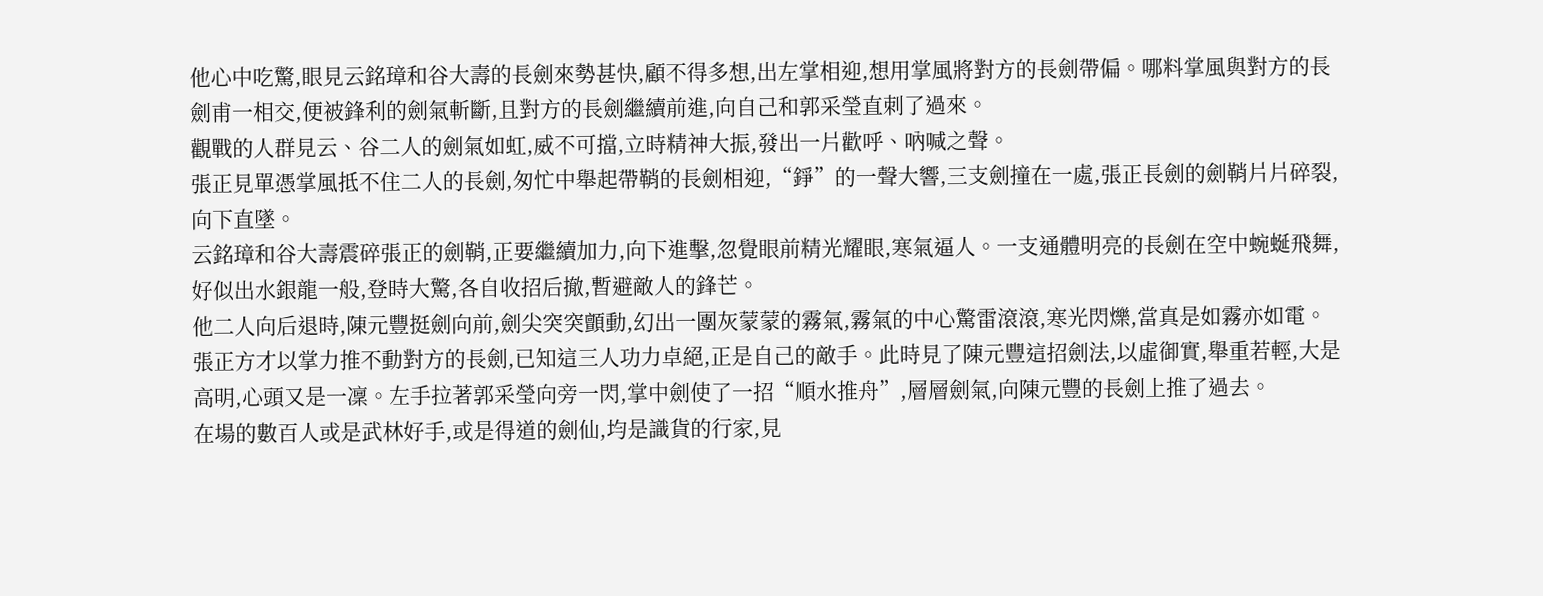他心中吃驚,眼見云銘璋和谷大壽的長劍來勢甚快,顧不得多想,出左掌相迎,想用掌風將對方的長劍帶偏。哪料掌風與對方的長劍甫一相交,便被鋒利的劍氣斬斷,且對方的長劍繼續前進,向自己和郭采瑩直刺了過來。
觀戰的人群見云、谷二人的劍氣如虹,威不可擋,立時精神大振,發出一片歡呼、吶喊之聲。
張正見單憑掌風抵不住二人的長劍,匆忙中舉起帶鞘的長劍相迎,“錚”的一聲大響,三支劍撞在一處,張正長劍的劍鞘片片碎裂,向下直墜。
云銘璋和谷大壽震碎張正的劍鞘,正要繼續加力,向下進擊,忽覺眼前精光耀眼,寒氣逼人。一支通體明亮的長劍在空中蜿蜒飛舞,好似出水銀龍一般,登時大驚,各自收招后撤,暫避敵人的鋒芒。
他二人向后退時,陳元豐挺劍向前,劍尖突突顫動,幻出一團灰蒙蒙的霧氣,霧氣的中心驚雷滾滾,寒光閃爍,當真是如霧亦如電。
張正方才以掌力推不動對方的長劍,已知這三人功力卓絕,正是自己的敵手。此時見了陳元豐這招劍法,以虛御實,舉重若輕,大是高明,心頭又是一凜。左手拉著郭采瑩向旁一閃,掌中劍使了一招“順水推舟”,層層劍氣,向陳元豐的長劍上推了過去。
在場的數百人或是武林好手,或是得道的劍仙,均是識貨的行家,見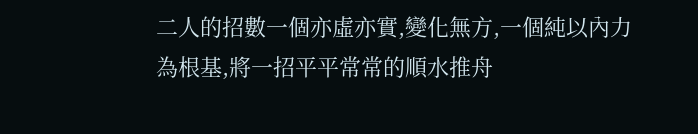二人的招數一個亦虛亦實,變化無方,一個純以內力為根基,將一招平平常常的順水推舟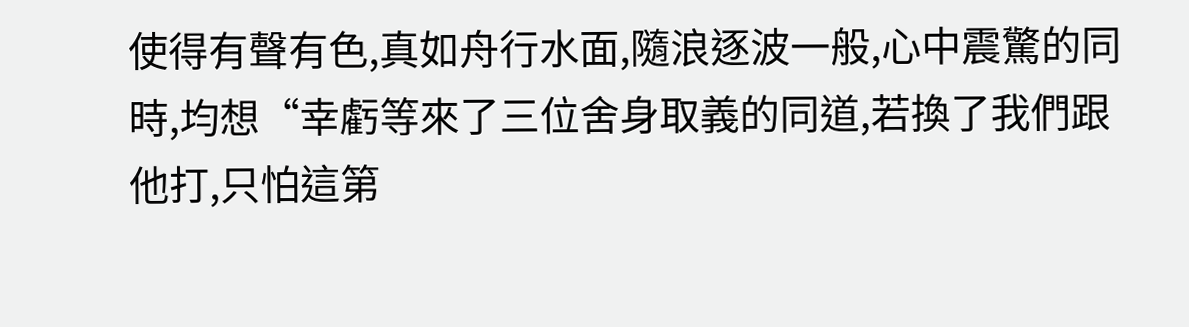使得有聲有色,真如舟行水面,隨浪逐波一般,心中震驚的同時,均想“幸虧等來了三位舍身取義的同道,若換了我們跟他打,只怕這第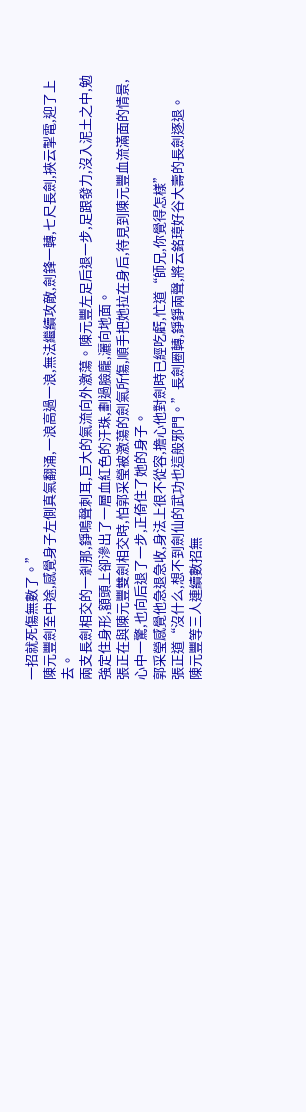一招就死傷無數了。”
陳元豐劍至中途,感覺身子左側真氣翻涌,一浪高過一浪,無法繼續攻敵,劍鋒一轉,七尺長劍,挾云掣電,迎了上去。
兩支長劍相交的一剎那,錚鳴聲刺耳,巨大的氣流向外激蕩。陳元豐左足后退一步,足跟發力,沒入泥土之中,勉強定住身形,額頭上卻滲出了一層血紅色的汗珠,劃過臉龐,灑向地面。
張正在與陳元豐雙劍相交時,怕郭采瑩被激蕩的劍氣所傷,順手把她拉在身后,待見到陳元豐血流滿面的情景,心中一驚,也向后退了一步,正倚住了她的身子。
郭采瑩感覺他急退急收,身法上很不從容,擔心他對劍時已經吃虧,忙道“師兄,你覺得怎樣”
張正道“沒什么,想不到劍仙的武功也這般邪門。”長劍圈轉,錚錚兩聲,將云銘璋好谷大壽的長劍逐退。
陳元豐等三人連續數招無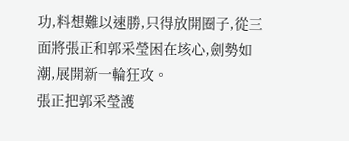功,料想難以速勝,只得放開圈子,從三面將張正和郭采瑩困在垓心,劍勢如潮,展開新一輪狂攻。
張正把郭采瑩護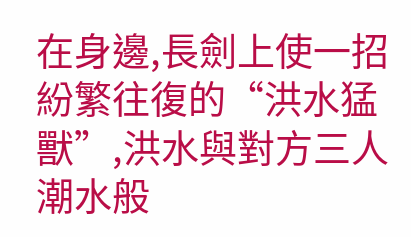在身邊,長劍上使一招紛繁往復的“洪水猛獸”,洪水與對方三人潮水般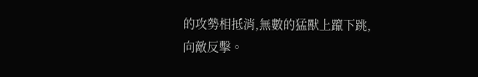的攻勢相抵消,無數的猛獸上躥下跳,向敵反擊。